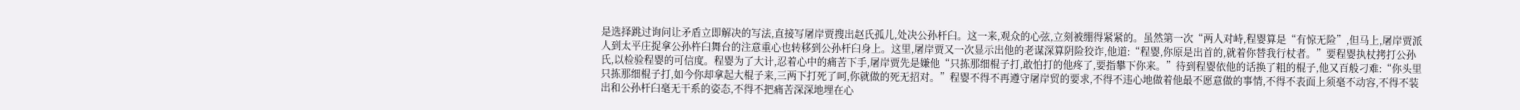是选择跳过询问让矛盾立即解决的写法,直接写屠岸贾搜出赵氏孤儿,处决公孙杆臼。这一来,观众的心弦,立刻被绷得紧紧的。虽然第一次“两人对峙,程婴算是“有惊无险”,但马上,屠岸贾派人到太平庄捉拿公孙杵臼舞台的注意重心也转移到公孙杆臼身上。这里,屠岸贾又一次显示出他的老谋深算阴险狡诈,他道:“程婴,你原是出首的,就着你替我行杖者。”要程婴执杖拷打公孙氏,以检验程婴的可信度。程婴为了大计,忍着心中的痛苦下手,屠岸贾先是嫌他“只拣那细棍子打,敢怕打的他疼了,要指攀下你来。”待到程婴依他的话换了粗的棍子,他又百般刁难:“你头里只拣那细棍子打,如今你却拿起大棍子来,三两下打死了呵,你就做的死无招对。”程婴不得不再遵守屠岸贸的要求,不得不违心地做着他最不愿意做的事情,不得不表面上须毫不动容,不得不装出和公孙杆臼毫无干系的姿态,不得不把痛苦深深地埋在心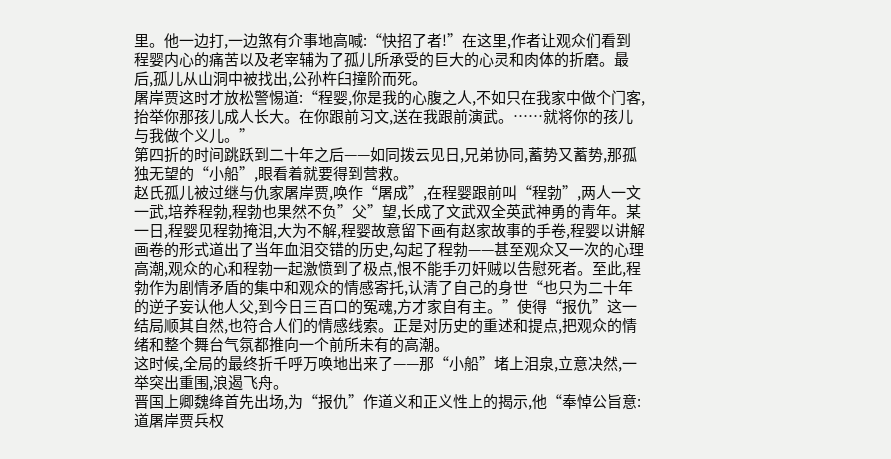里。他一边打,一边煞有介事地高喊:“快招了者!”在这里,作者让观众们看到程婴内心的痛苦以及老宰辅为了孤儿所承受的巨大的心灵和肉体的折磨。最后,孤儿从山洞中被找出,公孙杵臼撞阶而死。
屠岸贾这时才放松警惕道:“程婴,你是我的心腹之人,不如只在我家中做个门客,抬举你那孩儿成人长大。在你跟前习文,送在我跟前演武。……就将你的孩儿与我做个义儿。”
第四折的时间跳跃到二十年之后——如同拨云见日,兄弟协同,蓄势又蓄势,那孤独无望的“小船”,眼看着就要得到营救。
赵氏孤儿被过继与仇家屠岸贾,唤作“屠成”,在程婴跟前叫“程勃”,两人一文一武,培养程勃,程勃也果然不负”父”望,长成了文武双全英武神勇的青年。某一日,程婴见程勃掩泪,大为不解,程婴故意留下画有赵家故事的手卷,程婴以讲解画卷的形式道出了当年血泪交错的历史,勾起了程勃——甚至观众又一次的心理高潮,观众的心和程勃一起激愤到了极点,恨不能手刃奸贼以告慰死者。至此,程勃作为剧情矛盾的集中和观众的情感寄托,认清了自己的身世“也只为二十年的逆子妄认他人父,到今日三百口的冤魂,方才家自有主。”使得“报仇”这一结局顺其自然,也符合人们的情感线索。正是对历史的重述和提点,把观众的情绪和整个舞台气氛都推向一个前所未有的高潮。
这时候,全局的最终折千呼万唤地出来了——那“小船”堵上泪泉,立意决然,一举突出重围,浪遏飞舟。
晋国上卿魏绛首先出场,为“报仇”作道义和正义性上的揭示,他“奉悼公旨意:道屠岸贾兵权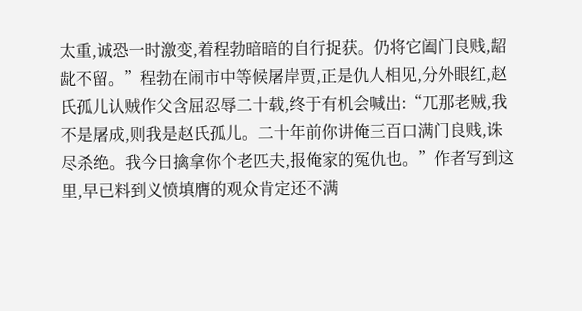太重,诚恐一时激变,着程勃暗暗的自行捉获。仍将它阖门良贱,龆龀不留。”程勃在闹市中等候屠岸贾,正是仇人相见,分外眼红,赵氏孤儿认贼作父含屈忍辱二十载,终于有机会喊出:“兀那老贼,我不是屠成,则我是赵氏孤儿。二十年前你讲俺三百口满门良贱,诛尽杀绝。我今日擒拿你个老匹夫,报俺家的冤仇也。”作者写到这里,早已料到义愤填膺的观众肯定还不满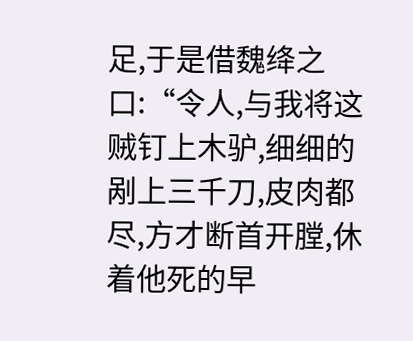足,于是借魏绛之口:“令人,与我将这贼钉上木驴,细细的剐上三千刀,皮肉都尽,方才断首开膛,休着他死的早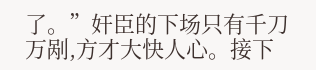了。”奸臣的下场只有千刀万剐,方才大快人心。接下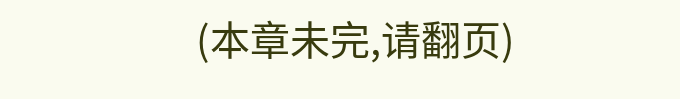(本章未完,请翻页)